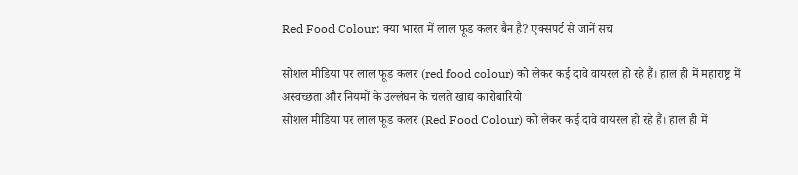Red Food Colour: क्या भारत में लाल फूड कलर बैन है? एक्सपर्ट से जानें सच

सोशल मीडिया पर लाल फूड कलर (red food colour) को लेकर कई दावे वायरल हो रहे हैं। हाल ही में महाराष्ट्र में अस्वच्छता और नियमों के उल्लंघन के चलते खाद्य कारोबारियो
सोशल मीडिया पर लाल फूड कलर (Red Food Colour) को लेकर कई दावे वायरल हो रहे हैं। हाल ही में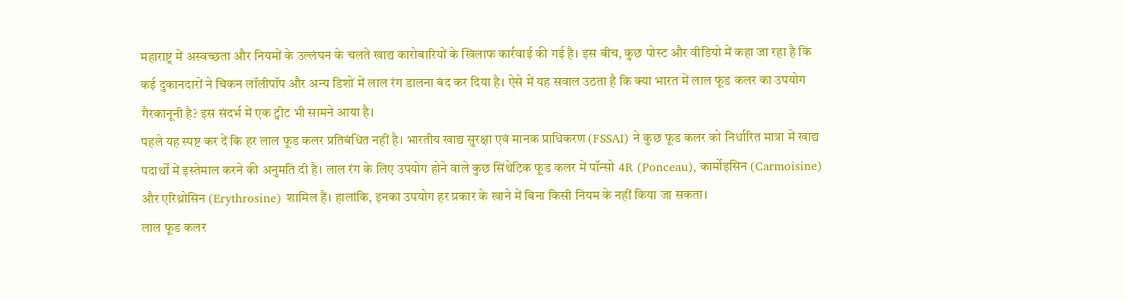महाराष्ट्र में अस्वच्छता और नियमों के उल्लंघन के चलते खाद्य कारोबारियों के खिलाफ कार्रवाई की गई है। इस बीच, कुछ पोस्ट और वीडियो में कहा जा रहा है कि कई दुकानदारों ने चिकन लॉलीपॉप और अन्य डिशों में लाल रंग डालना बंद कर दिया है। ऐसे में यह सवाल उठता है कि क्या भारत में लाल फूड कलर का उपयोग गैरकानूनी है? इस संदर्भ में एक ट्वीट भी सामने आया है।
पहले यह स्पष्ट कर दें कि हर लाल फूड कलर प्रतिबंधित नहीं है। भारतीय खाद्य सुरक्षा एवं मानक प्राधिकरण (FSSAI) ने कुछ फूड कलर को निर्धारित मात्रा में खाद्य पदार्थों में इस्तेमाल करने की अनुमति दी है। लाल रंग के लिए उपयोग होने वाले कुछ सिंथेटिक फूड कलर में पॉन्सो 4R (Ponceau), कार्मोइसिन (Carmoisine) और एरिथ्रोसिन (Erythrosine) शामिल हैं। हालांकि, इनका उपयोग हर प्रकार के खाने में बिना किसी नियम के नहीं किया जा सकता।
लाल फूड कलर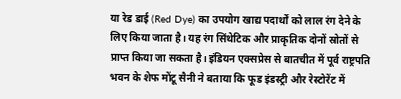या रेड डाई (Red Dye) का उपयोग खाद्य पदार्थों को लाल रंग देने के लिए किया जाता है। यह रंग सिंथेटिक और प्राकृतिक दोनों स्रोतों से प्राप्त किया जा सकता है। इंडियन एक्सप्रेस से बातचीत में पूर्व राष्ट्रपति भवन के शेफ मोंटू सैनी ने बताया कि फूड इंडस्ट्री और रेस्टोरेंट में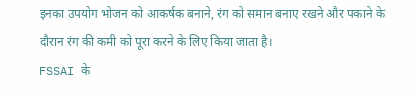इनका उपयोग भोजन को आकर्षक बनाने, रंग को समान बनाए रखने और पकाने के दौरान रंग की कमी को पूरा करने के लिए किया जाता है।
FSSAI के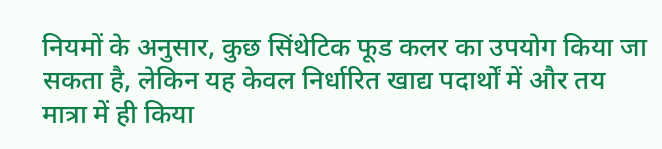नियमों के अनुसार, कुछ सिंथेटिक फूड कलर का उपयोग किया जा सकता है, लेकिन यह केवल निर्धारित खाद्य पदार्थों में और तय मात्रा में ही किया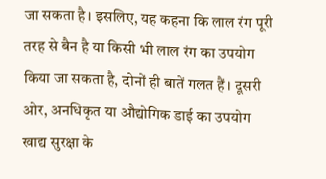जा सकता है। इसलिए, यह कहना कि लाल रंग पूरी तरह से बैन है या किसी भी लाल रंग का उपयोग किया जा सकता है, दोनों ही बातें गलत हैं। दूसरी ओर, अनधिकृत या औद्योगिक डाई का उपयोग खाद्य सुरक्षा के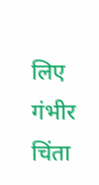लिए गंभीर चिंता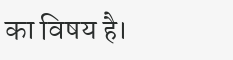का विषय है।